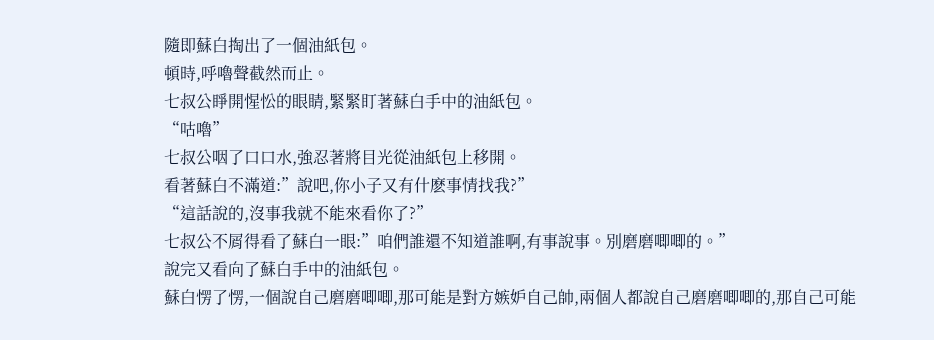隨即蘇白掏出了一個油紙包。
頓時,呼嚕聲截然而止。
七叔公睜開惺忪的眼睛,緊緊盯著蘇白手中的油紙包。
“咕嚕”
七叔公咽了口口水,強忍著將目光從油紙包上移開。
看著蘇白不滿道:”說吧,你小子又有什麽事情找我?”
“這話說的,沒事我就不能來看你了?”
七叔公不屑得看了蘇白一眼:”咱們誰還不知道誰啊,有事說事。別磨磨唧唧的。”
說完又看向了蘇白手中的油紙包。
蘇白愣了愣,一個說自己磨磨唧唧,那可能是對方嫉妒自己帥,兩個人都說自己磨磨唧唧的,那自己可能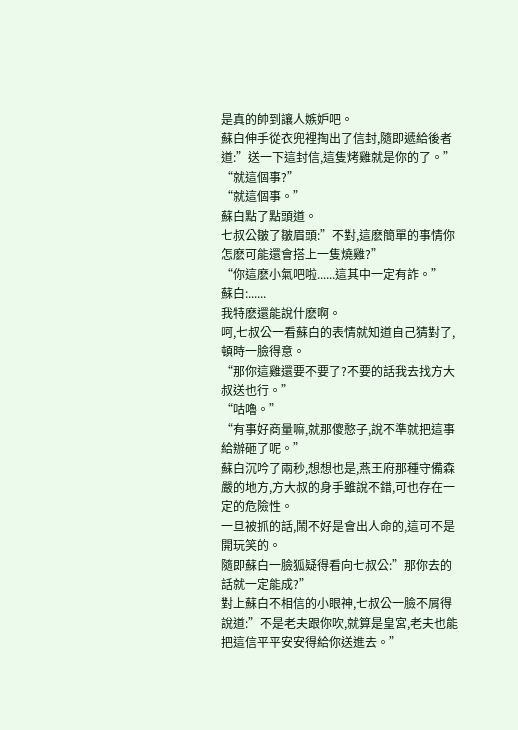是真的帥到讓人嫉妒吧。
蘇白伸手從衣兜裡掏出了信封,隨即遞給後者道:”送一下這封信,這隻烤雞就是你的了。”
“就這個事?”
“就這個事。”
蘇白點了點頭道。
七叔公皺了皺眉頭:”不對,這麽簡單的事情你怎麽可能還會搭上一隻燒雞?”
“你這麽小氣吧啦......這其中一定有詐。”
蘇白:......
我特麽還能說什麽啊。
呵,七叔公一看蘇白的表情就知道自己猜對了,頓時一臉得意。
“那你這雞還要不要了?不要的話我去找方大叔送也行。”
“咕嚕。”
“有事好商量嘛,就那傻憨子,說不準就把這事給辦砸了呢。”
蘇白沉吟了兩秒,想想也是,燕王府那種守備森嚴的地方,方大叔的身手雖說不錯,可也存在一定的危險性。
一旦被抓的話,鬧不好是會出人命的,這可不是開玩笑的。
隨即蘇白一臉狐疑得看向七叔公:”那你去的話就一定能成?”
對上蘇白不相信的小眼神,七叔公一臉不屑得說道:”不是老夫跟你吹,就算是皇宮,老夫也能把這信平平安安得給你送進去。”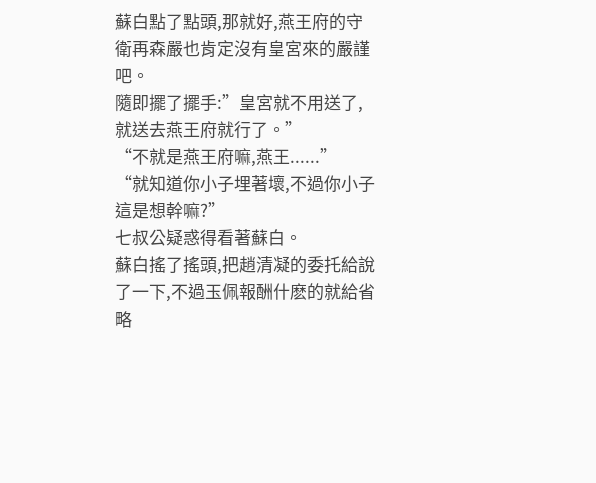蘇白點了點頭,那就好,燕王府的守衛再森嚴也肯定沒有皇宮來的嚴謹吧。
隨即擺了擺手:”皇宮就不用送了,就送去燕王府就行了。”
“不就是燕王府嘛,燕王......”
“就知道你小子埋著壞,不過你小子這是想幹嘛?”
七叔公疑惑得看著蘇白。
蘇白搖了搖頭,把趙清凝的委托給說了一下,不過玉佩報酬什麽的就給省略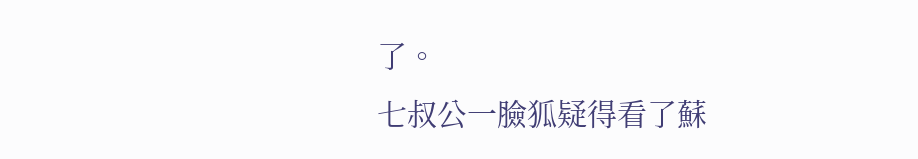了。
七叔公一臉狐疑得看了蘇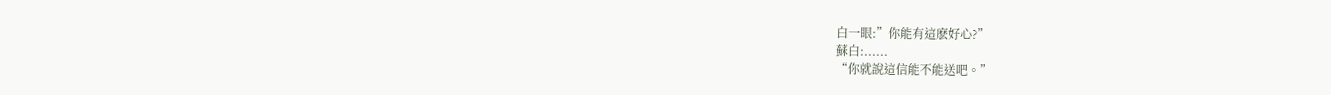白一眼:”你能有這麽好心?”
蘇白:......
“你就說這信能不能送吧。”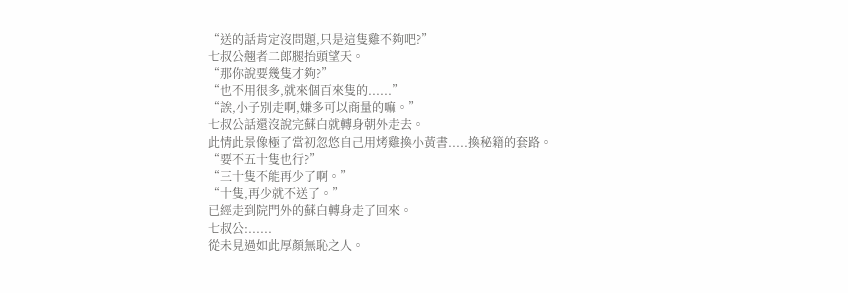“送的話肯定沒問題,只是這隻雞不夠吧?”
七叔公翹者二郎腿抬頭望天。
“那你說要幾隻才夠?”
“也不用很多,就來個百來隻的......”
“誒,小子別走啊,嫌多可以商量的嘛。”
七叔公話還沒說完蘇白就轉身朝外走去。
此情此景像極了當初忽悠自己用烤雞換小黃書.....換秘籍的套路。
“要不五十隻也行?”
“三十隻不能再少了啊。”
“十隻,再少就不送了。”
已經走到院門外的蘇白轉身走了回來。
七叔公:......
從未見過如此厚顏無恥之人。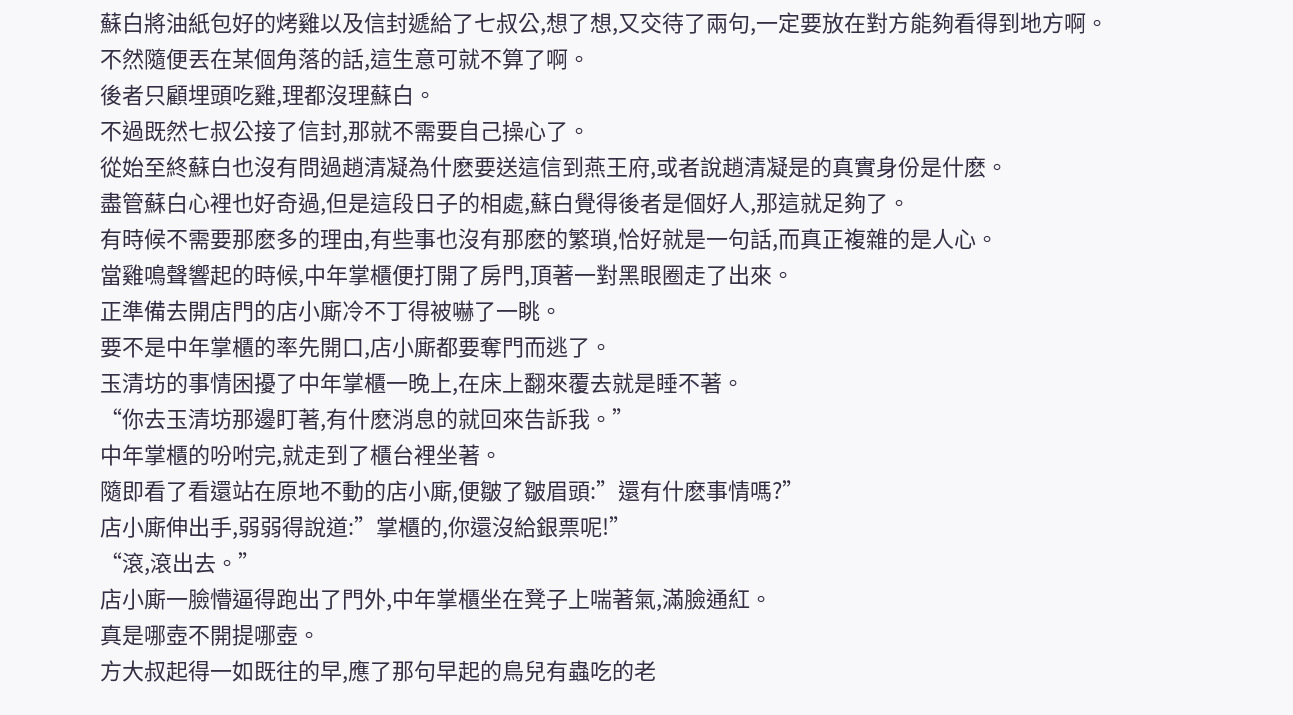蘇白將油紙包好的烤雞以及信封遞給了七叔公,想了想,又交待了兩句,一定要放在對方能夠看得到地方啊。
不然隨便丟在某個角落的話,這生意可就不算了啊。
後者只顧埋頭吃雞,理都沒理蘇白。
不過既然七叔公接了信封,那就不需要自己操心了。
從始至終蘇白也沒有問過趙清凝為什麽要送這信到燕王府,或者說趙清凝是的真實身份是什麽。
盡管蘇白心裡也好奇過,但是這段日子的相處,蘇白覺得後者是個好人,那這就足夠了。
有時候不需要那麽多的理由,有些事也沒有那麽的繁瑣,恰好就是一句話,而真正複雜的是人心。
當雞鳴聲響起的時候,中年掌櫃便打開了房門,頂著一對黑眼圈走了出來。
正準備去開店門的店小廝冷不丁得被嚇了一眺。
要不是中年掌櫃的率先開口,店小廝都要奪門而逃了。
玉清坊的事情困擾了中年掌櫃一晚上,在床上翻來覆去就是睡不著。
“你去玉清坊那邊盯著,有什麽消息的就回來告訴我。”
中年掌櫃的吩咐完,就走到了櫃台裡坐著。
隨即看了看還站在原地不動的店小廝,便皺了皺眉頭:”還有什麽事情嗎?”
店小廝伸出手,弱弱得說道:”掌櫃的,你還沒給銀票呢!”
“滾,滾出去。”
店小廝一臉懵逼得跑出了門外,中年掌櫃坐在凳子上喘著氣,滿臉通紅。
真是哪壺不開提哪壺。
方大叔起得一如既往的早,應了那句早起的鳥兒有蟲吃的老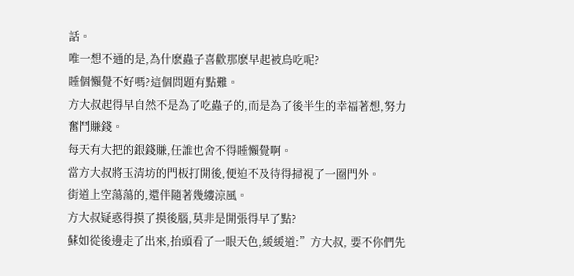話。
唯一想不通的是,為什麽蟲子喜歡那麽早起被鳥吃呢?
睡個懶覺不好嗎?這個問題有點難。
方大叔起得早自然不是為了吃蟲子的,而是為了後半生的幸福著想,努力奮鬥賺錢。
每天有大把的銀錢賺,任誰也舍不得睡懶覺啊。
當方大叔將玉清坊的門板打開後,便迫不及待得掃視了一圈門外。
街道上空蕩蕩的,還伴隨著幾縷涼風。
方大叔疑惑得摸了摸後腦,莫非是開張得早了點?
蘇如從後邊走了出來,抬頭看了一眼天色,緩緩道:”方大叔, 要不你們先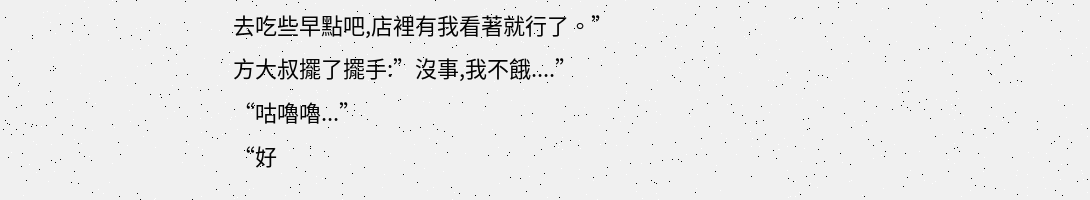去吃些早點吧,店裡有我看著就行了。”
方大叔擺了擺手:”沒事,我不餓....”
“咕嚕嚕...”
“好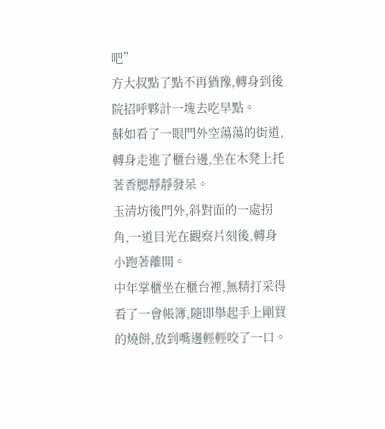吧”
方大叔點了點不再猶豫,轉身到後院招呼夥計一塊去吃早點。
蘇如看了一眼門外空蕩蕩的街道,轉身走進了櫃台邊,坐在木凳上托著香腮靜靜發呆。
玉清坊後門外,斜對面的一處拐角,一道目光在觀察片刻後,轉身小跑著離開。
中年掌櫃坐在櫃台裡,無精打采得看了一會帳簿,隨即舉起手上剛買的燒餅,放到嘴邊輕輕咬了一口。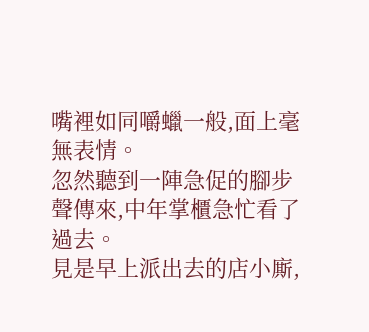嘴裡如同嚼蠟一般,面上毫無表情。
忽然聽到一陣急促的腳步聲傳來,中年掌櫃急忙看了過去。
見是早上派出去的店小廝,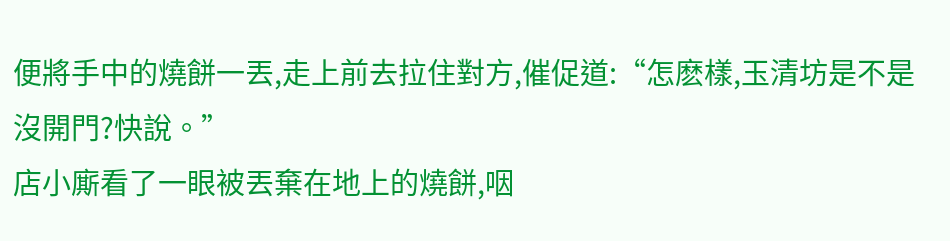便將手中的燒餅一丟,走上前去拉住對方,催促道:“怎麽樣,玉清坊是不是沒開門?快說。”
店小廝看了一眼被丟棄在地上的燒餅,咽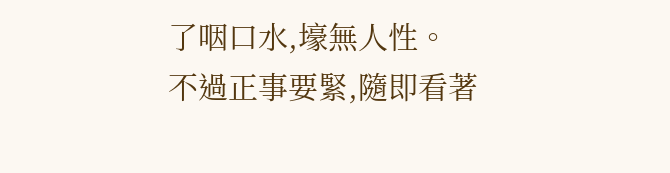了咽口水,壕無人性。
不過正事要緊,隨即看著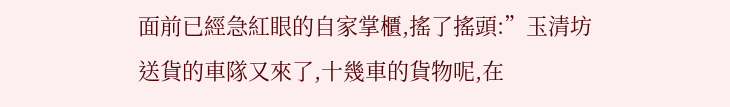面前已經急紅眼的自家掌櫃,搖了搖頭:”玉清坊送貨的車隊又來了,十幾車的貨物呢,在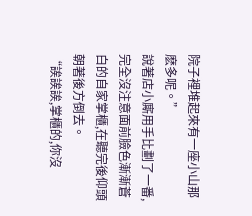院子裡堆起來有一座小山那麽多呢。”
說著店小廝用手比劃了一番,完全沒注意面前臉色漸漸蒼白的自家掌櫃,在聽完後仰頭朝著後方倒去。
“誒誒誒,掌櫃的,你沒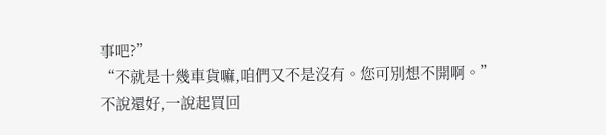事吧?”
“不就是十幾車貨嘛,咱們又不是沒有。您可別想不開啊。”
不說還好,一說起買回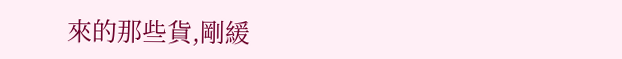來的那些貨,剛緩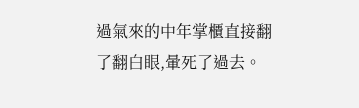過氣來的中年掌櫃直接翻了翻白眼,暈死了過去。